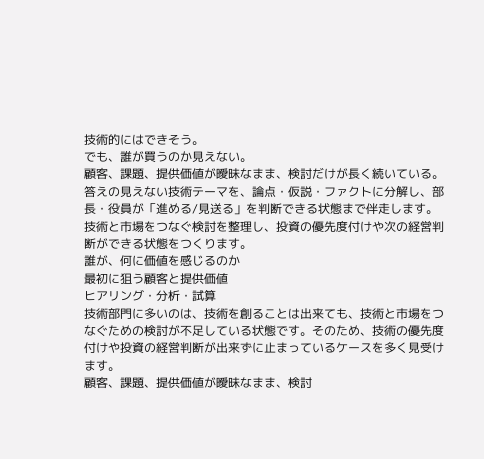技術的にはできそう。
でも、誰が買うのか見えない。
顧客、課題、提供価値が曖昧なまま、検討だけが長く続いている。
答えの見えない技術テーマを、論点・仮説・ファクトに分解し、部長・役員が「進める/見送る」を判断できる状態まで伴走します。
技術と市場をつなぐ検討を整理し、投資の優先度付けや次の経営判断ができる状態をつくります。
誰が、何に価値を感じるのか
最初に狙う顧客と提供価値
ヒアリング・分析・試算
技術部門に多いのは、技術を創ることは出来ても、技術と市場をつなぐための検討が不足している状態です。そのため、技術の優先度付けや投資の経営判断が出来ずに止まっているケースを多く見受けます。
顧客、課題、提供価値が曖昧なまま、検討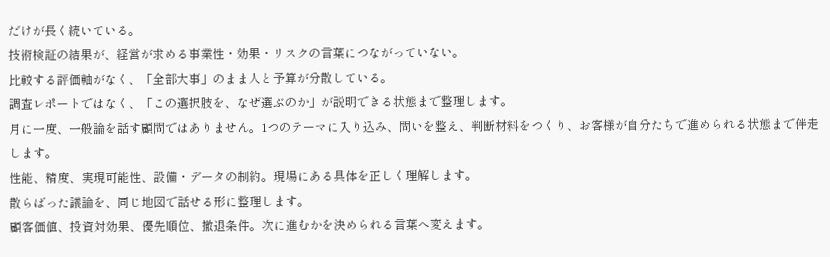だけが長く続いている。
技術検証の結果が、経営が求める事業性・効果・リスクの言葉につながっていない。
比較する評価軸がなく、「全部大事」のまま人と予算が分散している。
調査レポートではなく、「この選択肢を、なぜ選ぶのか」が説明できる状態まで整理します。
月に一度、一般論を話す顧問ではありません。1つのテーマに入り込み、問いを整え、判断材料をつくり、お客様が自分たちで進められる状態まで伴走します。
性能、精度、実現可能性、設備・データの制約。現場にある具体を正しく理解します。
散らばった議論を、同じ地図で話せる形に整理します。
顧客価値、投資対効果、優先順位、撤退条件。次に進むかを決められる言葉へ変えます。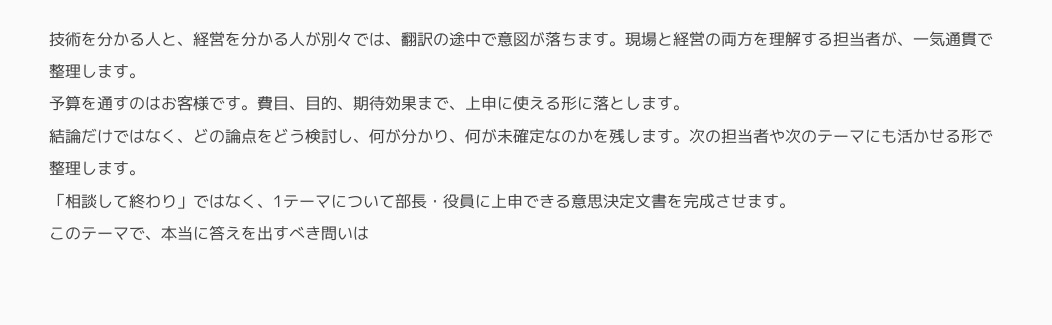技術を分かる人と、経営を分かる人が別々では、翻訳の途中で意図が落ちます。現場と経営の両方を理解する担当者が、一気通貫で整理します。
予算を通すのはお客様です。費目、目的、期待効果まで、上申に使える形に落とします。
結論だけではなく、どの論点をどう検討し、何が分かり、何が未確定なのかを残します。次の担当者や次のテーマにも活かせる形で整理します。
「相談して終わり」ではなく、1テーマについて部長・役員に上申できる意思決定文書を完成させます。
このテーマで、本当に答えを出すべき問いは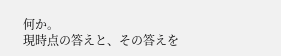何か。
現時点の答えと、その答えを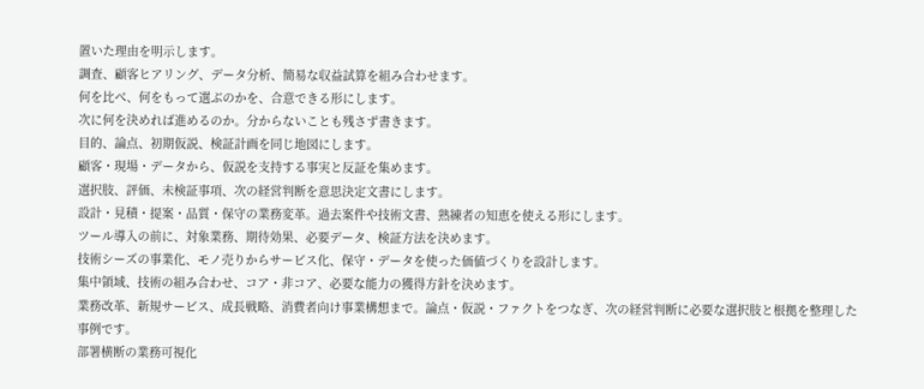置いた理由を明示します。
調査、顧客ヒアリング、データ分析、簡易な収益試算を組み合わせます。
何を比べ、何をもって選ぶのかを、合意できる形にします。
次に何を決めれば進めるのか。分からないことも残さず書きます。
目的、論点、初期仮説、検証計画を同じ地図にします。
顧客・現場・データから、仮説を支持する事実と反証を集めます。
選択肢、評価、未検証事項、次の経営判断を意思決定文書にします。
設計・見積・提案・品質・保守の業務変革。過去案件や技術文書、熟練者の知恵を使える形にします。
ツール導入の前に、対象業務、期待効果、必要データ、検証方法を決めます。
技術シーズの事業化、モノ売りからサービス化、保守・データを使った価値づくりを設計します。
集中領域、技術の組み合わせ、コア・非コア、必要な能力の獲得方針を決めます。
業務改革、新規サービス、成長戦略、消費者向け事業構想まで。論点・仮説・ファクトをつなぎ、次の経営判断に必要な選択肢と根拠を整理した事例です。
部署横断の業務可視化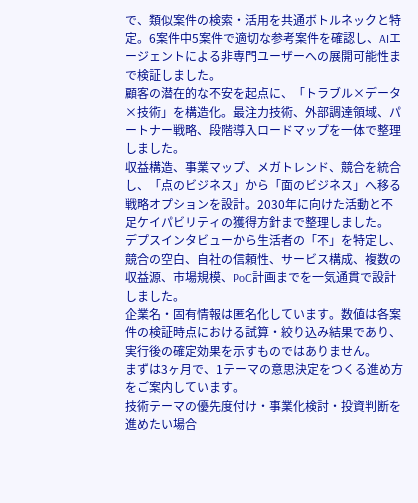で、類似案件の検索・活用を共通ボトルネックと特定。6案件中5案件で適切な参考案件を確認し、AIエージェントによる非専門ユーザーへの展開可能性まで検証しました。
顧客の潜在的な不安を起点に、「トラブル×データ×技術」を構造化。最注力技術、外部調達領域、パートナー戦略、段階導入ロードマップを一体で整理しました。
収益構造、事業マップ、メガトレンド、競合を統合し、「点のビジネス」から「面のビジネス」へ移る戦略オプションを設計。2030年に向けた活動と不足ケイパビリティの獲得方針まで整理しました。
デプスインタビューから生活者の「不」を特定し、競合の空白、自社の信頼性、サービス構成、複数の収益源、市場規模、PoC計画までを一気通貫で設計しました。
企業名・固有情報は匿名化しています。数値は各案件の検証時点における試算・絞り込み結果であり、実行後の確定効果を示すものではありません。
まずは3ヶ月で、1テーマの意思決定をつくる進め方をご案内しています。
技術テーマの優先度付け・事業化検討・投資判断を進めたい場合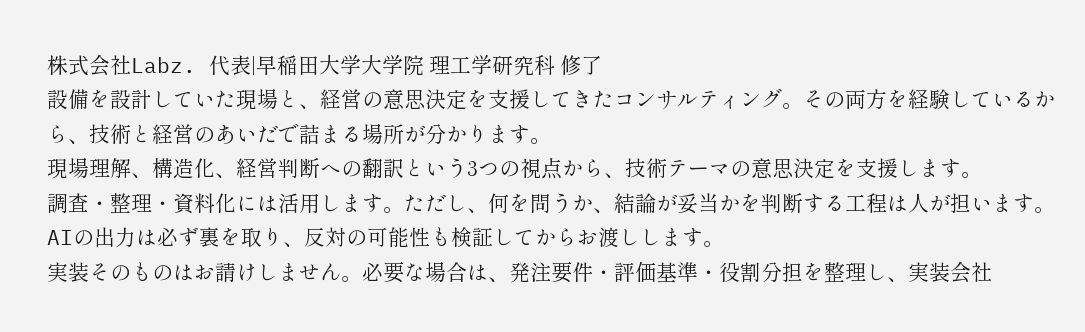株式会社Labz. 代表|早稲田大学大学院 理工学研究科 修了
設備を設計していた現場と、経営の意思決定を支援してきたコンサルティング。その両方を経験しているから、技術と経営のあいだで詰まる場所が分かります。
現場理解、構造化、経営判断への翻訳という3つの視点から、技術テーマの意思決定を支援します。
調査・整理・資料化には活用します。ただし、何を問うか、結論が妥当かを判断する工程は人が担います。AIの出力は必ず裏を取り、反対の可能性も検証してからお渡しします。
実装そのものはお請けしません。必要な場合は、発注要件・評価基準・役割分担を整理し、実装会社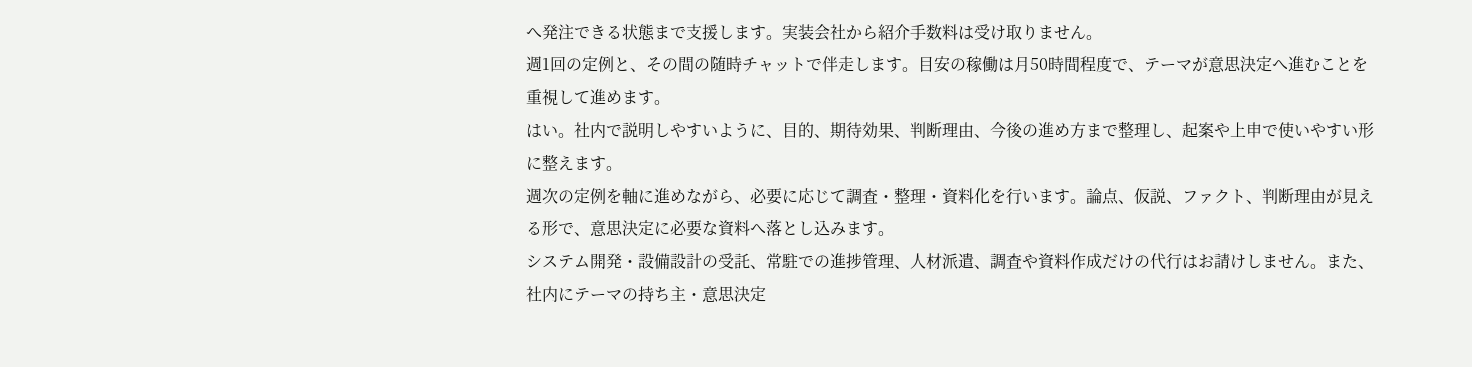へ発注できる状態まで支援します。実装会社から紹介手数料は受け取りません。
週1回の定例と、その間の随時チャットで伴走します。目安の稼働は月50時間程度で、テーマが意思決定へ進むことを重視して進めます。
はい。社内で説明しやすいように、目的、期待効果、判断理由、今後の進め方まで整理し、起案や上申で使いやすい形に整えます。
週次の定例を軸に進めながら、必要に応じて調査・整理・資料化を行います。論点、仮説、ファクト、判断理由が見える形で、意思決定に必要な資料へ落とし込みます。
システム開発・設備設計の受託、常駐での進捗管理、人材派遣、調査や資料作成だけの代行はお請けしません。また、社内にテーマの持ち主・意思決定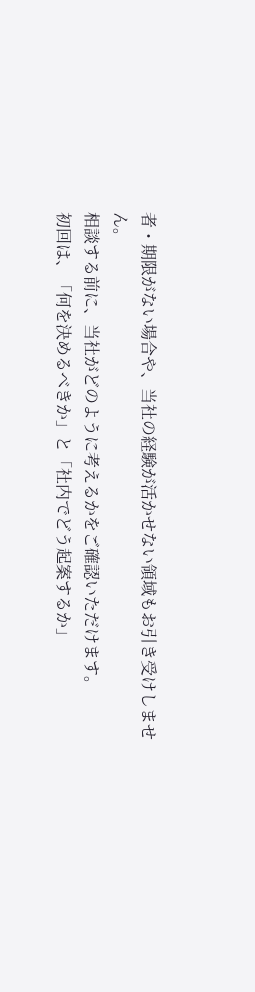者・期限がない場合や、当社の経験が活かせない領域もお引き受けしません。
相談する前に、当社がどのように考えるかをご確認いただけます。
初回は、「何を決めるべきか」と「社内でどう起案するか」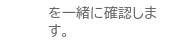を一緒に確認します。